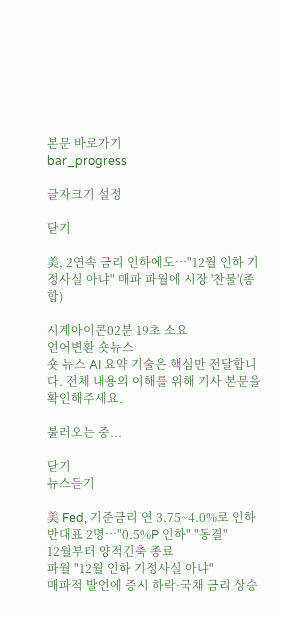본문 바로가기
bar_progress

글자크기 설정

닫기

美, 2연속 금리 인하에도…"12월 인하 기정사실 아냐" 매파 파월에 시장 '찬물'(종합)

시계아이콘02분 19초 소요
언어변환 숏뉴스
숏 뉴스 AI 요약 기술은 핵심만 전달합니다. 전체 내용의 이해를 위해 기사 본문을 확인해주세요.

불러오는 중...

닫기
뉴스듣기

美 Fed, 기준금리 연 3.75~4.0%로 인하
반대표 2명…"0.5%P 인하" "동결"
12월부터 양적긴축 종료
파월 "12월 인하 기정사실 아냐"
매파적 발언에 증시 하락·국채 금리 상승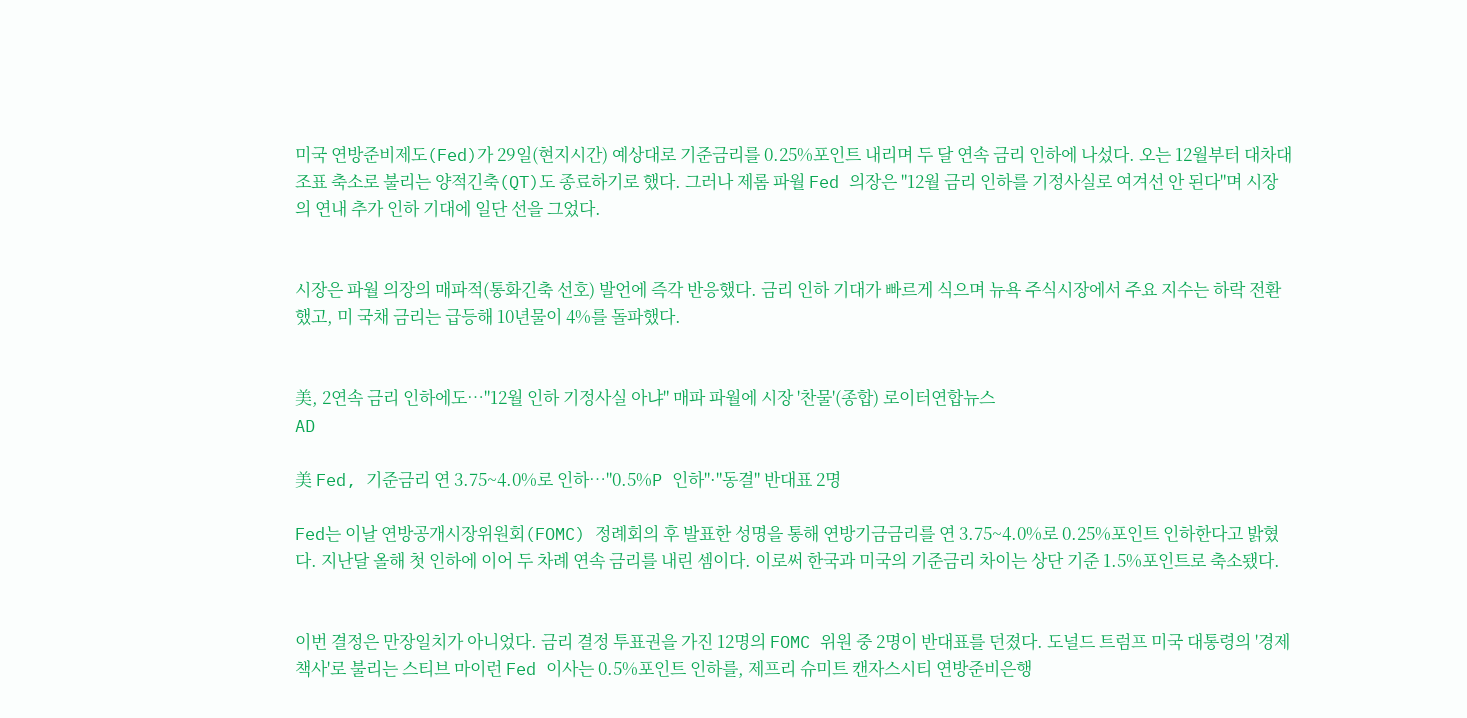미국 연방준비제도(Fed)가 29일(현지시간) 예상대로 기준금리를 0.25%포인트 내리며 두 달 연속 금리 인하에 나섰다. 오는 12월부터 대차대조표 축소로 불리는 양적긴축(QT)도 종료하기로 했다. 그러나 제롬 파월 Fed 의장은 "12월 금리 인하를 기정사실로 여겨선 안 된다"며 시장의 연내 추가 인하 기대에 일단 선을 그었다.


시장은 파월 의장의 매파적(통화긴축 선호) 발언에 즉각 반응했다. 금리 인하 기대가 빠르게 식으며 뉴욕 주식시장에서 주요 지수는 하락 전환했고, 미 국채 금리는 급등해 10년물이 4%를 돌파했다.


美, 2연속 금리 인하에도…"12월 인하 기정사실 아냐" 매파 파월에 시장 '찬물'(종합) 로이터연합뉴스
AD

美 Fed, 기준금리 연 3.75~4.0%로 인하…"0.5%P 인하"·"동결" 반대표 2명

Fed는 이날 연방공개시장위원회(FOMC) 정례회의 후 발표한 성명을 통해 연방기금금리를 연 3.75~4.0%로 0.25%포인트 인하한다고 밝혔다. 지난달 올해 첫 인하에 이어 두 차례 연속 금리를 내린 셈이다. 이로써 한국과 미국의 기준금리 차이는 상단 기준 1.5%포인트로 축소됐다.


이번 결정은 만장일치가 아니었다. 금리 결정 투표권을 가진 12명의 FOMC 위원 중 2명이 반대표를 던졌다. 도널드 트럼프 미국 대통령의 '경제 책사'로 불리는 스티브 마이런 Fed 이사는 0.5%포인트 인하를, 제프리 슈미트 캔자스시티 연방준비은행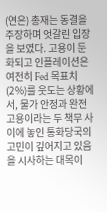(연은) 총재는 동결을 주장하며 엇갈린 입장을 보였다. 고용이 둔화되고 인플레이션은 여전히 Fed 목표치(2%)를 웃도는 상황에서, 물가 안정과 완전고용이라는 두 책무 사이에 놓인 통화당국의 고민이 깊어지고 있음을 시사하는 대목이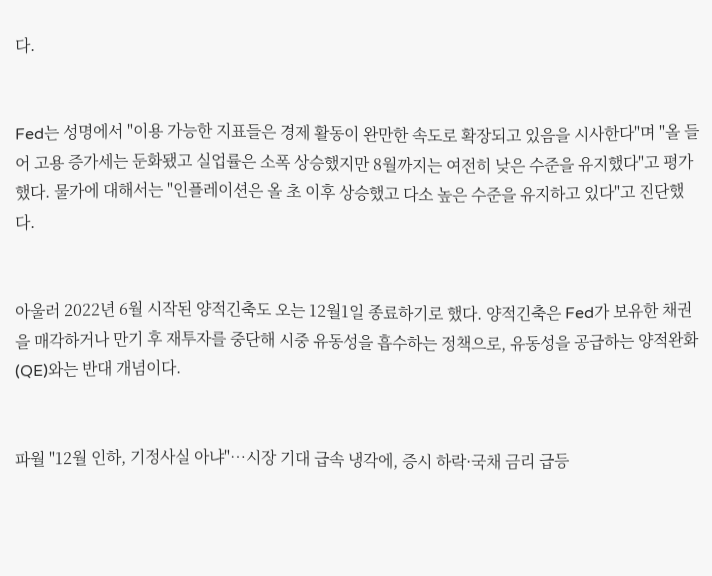다.


Fed는 성명에서 "이용 가능한 지표들은 경제 활동이 완만한 속도로 확장되고 있음을 시사한다"며 "올 들어 고용 증가세는 둔화됐고 실업률은 소폭 상승했지만 8월까지는 여전히 낮은 수준을 유지했다"고 평가했다. 물가에 대해서는 "인플레이션은 올 초 이후 상승했고 다소 높은 수준을 유지하고 있다"고 진단했다.


아울러 2022년 6월 시작된 양적긴축도 오는 12월1일 종료하기로 했다. 양적긴축은 Fed가 보유한 채권을 매각하거나 만기 후 재투자를 중단해 시중 유동성을 흡수하는 정책으로, 유동성을 공급하는 양적완화(QE)와는 반대 개념이다.


파월 "12월 인하, 기정사실 아냐"…시장 기대 급속 냉각에, 증시 하락·국채 금리 급등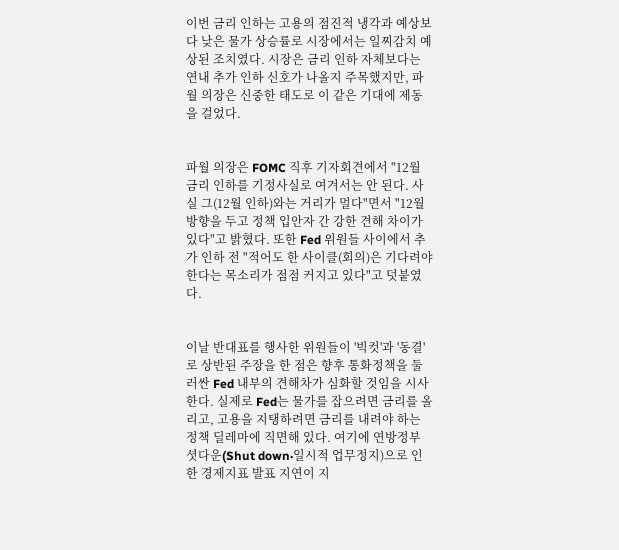이번 금리 인하는 고용의 점진적 냉각과 예상보다 낮은 물가 상승률로 시장에서는 일찌감치 예상된 조치였다. 시장은 금리 인하 자체보다는 연내 추가 인하 신호가 나올지 주목했지만, 파월 의장은 신중한 태도로 이 같은 기대에 제동을 걸었다.


파월 의장은 FOMC 직후 기자회견에서 "12월 금리 인하를 기정사실로 여겨서는 안 된다. 사실 그(12월 인하)와는 거리가 멀다"면서 "12월 방향을 두고 정책 입안자 간 강한 견해 차이가 있다"고 밝혔다. 또한 Fed 위원들 사이에서 추가 인하 전 "적어도 한 사이클(회의)은 기다려야 한다는 목소리가 점점 커지고 있다"고 덧붙였다.


이날 반대표를 행사한 위원들이 '빅컷'과 '동결'로 상반된 주장을 한 점은 향후 통화정책을 둘러싼 Fed 내부의 견해차가 심화할 것임을 시사한다. 실제로 Fed는 물가를 잡으려면 금리를 올리고, 고용을 지탱하려면 금리를 내려야 하는 정책 딜레마에 직면해 있다. 여기에 연방정부 셧다운(Shut down·일시적 업무정지)으로 인한 경제지표 발표 지연이 지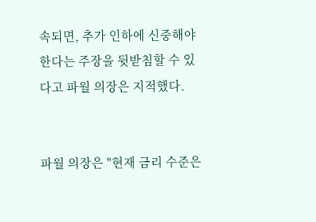속되면, 추가 인하에 신중해야 한다는 주장을 뒷받침할 수 있다고 파월 의장은 지적했다.


파월 의장은 "현재 금리 수준은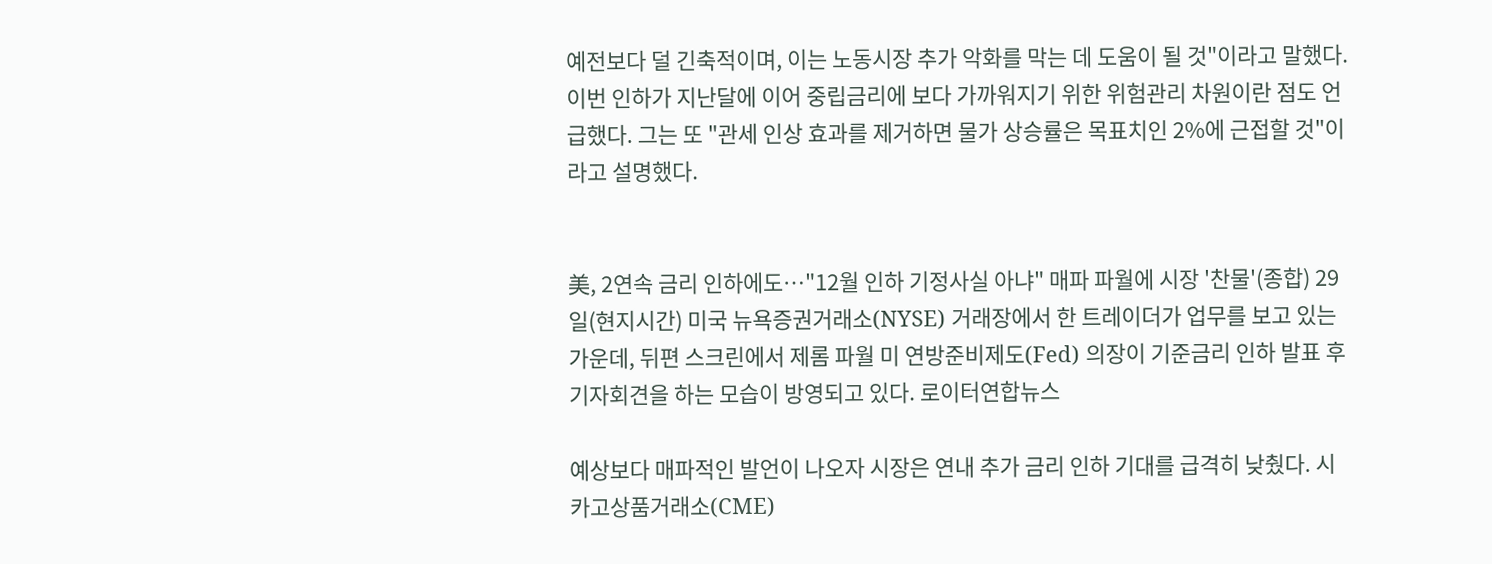예전보다 덜 긴축적이며, 이는 노동시장 추가 악화를 막는 데 도움이 될 것"이라고 말했다. 이번 인하가 지난달에 이어 중립금리에 보다 가까워지기 위한 위험관리 차원이란 점도 언급했다. 그는 또 "관세 인상 효과를 제거하면 물가 상승률은 목표치인 2%에 근접할 것"이라고 설명했다.


美, 2연속 금리 인하에도…"12월 인하 기정사실 아냐" 매파 파월에 시장 '찬물'(종합) 29일(현지시간) 미국 뉴욕증권거래소(NYSE) 거래장에서 한 트레이더가 업무를 보고 있는 가운데, 뒤편 스크린에서 제롬 파월 미 연방준비제도(Fed) 의장이 기준금리 인하 발표 후 기자회견을 하는 모습이 방영되고 있다. 로이터연합뉴스

예상보다 매파적인 발언이 나오자 시장은 연내 추가 금리 인하 기대를 급격히 낮췄다. 시카고상품거래소(CME)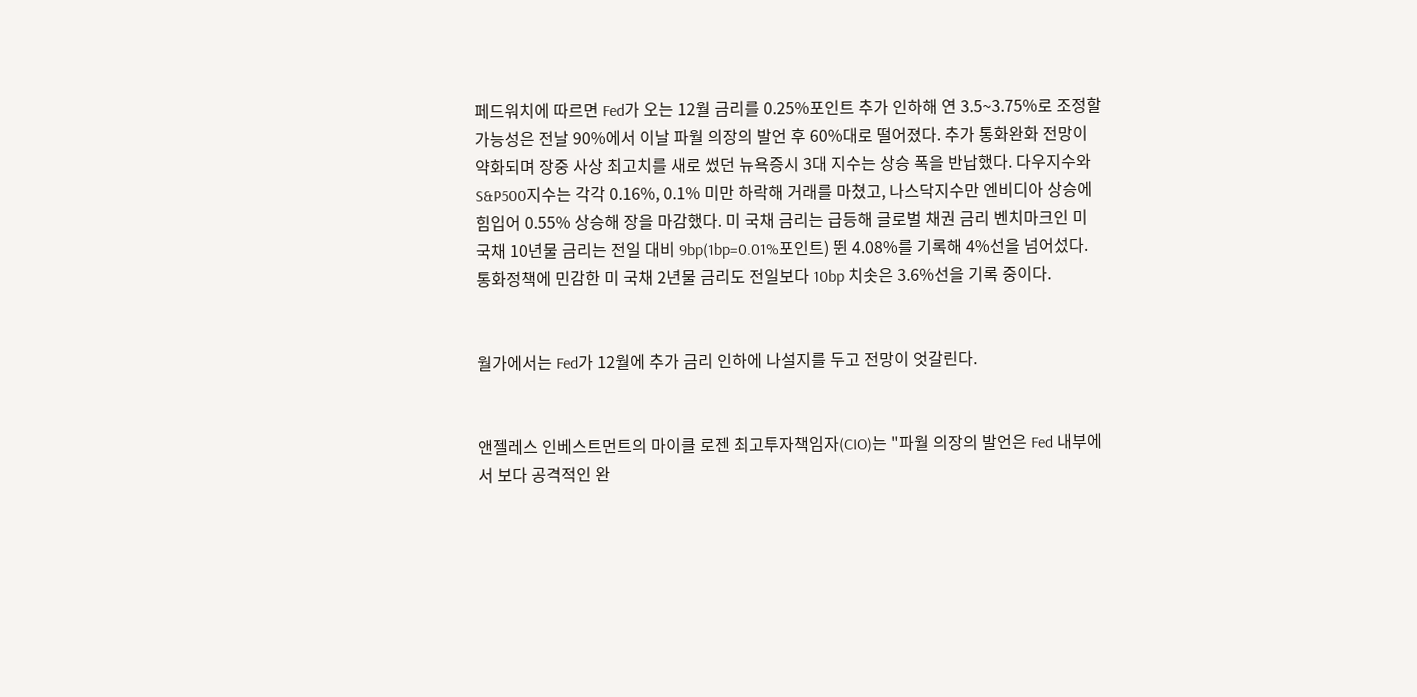페드워치에 따르면 Fed가 오는 12월 금리를 0.25%포인트 추가 인하해 연 3.5~3.75%로 조정할 가능성은 전날 90%에서 이날 파월 의장의 발언 후 60%대로 떨어졌다. 추가 통화완화 전망이 약화되며 장중 사상 최고치를 새로 썼던 뉴욕증시 3대 지수는 상승 폭을 반납했다. 다우지수와 S&P500지수는 각각 0.16%, 0.1% 미만 하락해 거래를 마쳤고, 나스닥지수만 엔비디아 상승에 힘입어 0.55% 상승해 장을 마감했다. 미 국채 금리는 급등해 글로벌 채권 금리 벤치마크인 미 국채 10년물 금리는 전일 대비 9bp(1bp=0.01%포인트) 뛴 4.08%를 기록해 4%선을 넘어섰다. 통화정책에 민감한 미 국채 2년물 금리도 전일보다 10bp 치솟은 3.6%선을 기록 중이다.


월가에서는 Fed가 12월에 추가 금리 인하에 나설지를 두고 전망이 엇갈린다.


앤젤레스 인베스트먼트의 마이클 로젠 최고투자책임자(CIO)는 "파월 의장의 발언은 Fed 내부에서 보다 공격적인 완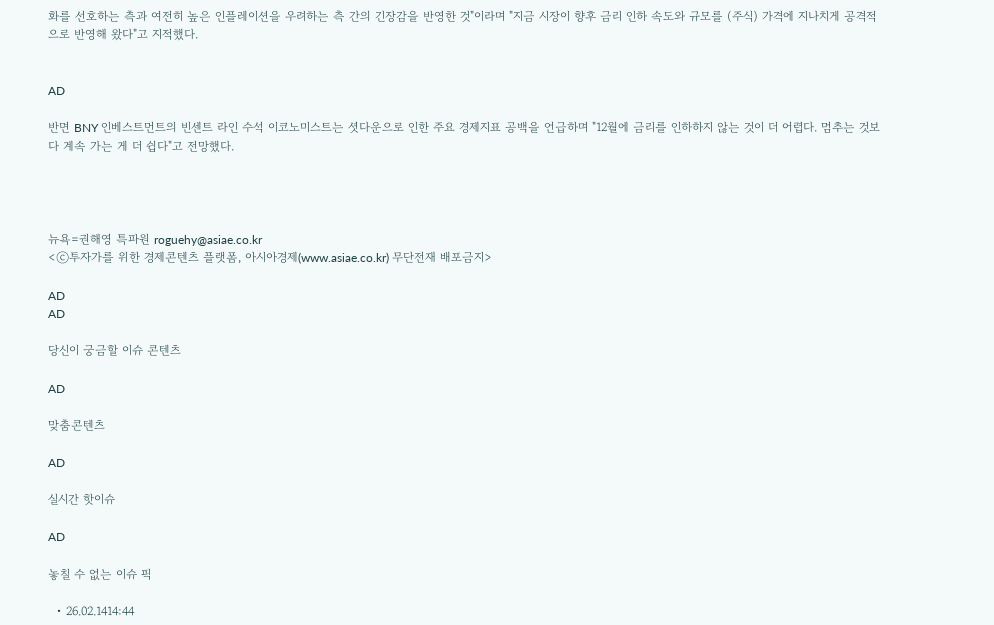화를 선호하는 측과 여전히 높은 인플레이션을 우려하는 측 간의 긴장감을 반영한 것"이라며 "지금 시장이 향후 금리 인하 속도와 규모를 (주식) 가격에 지나치게 공격적으로 반영해 왔다"고 지적했다.


AD

반면 BNY 인베스트먼트의 빈센트 라인 수석 이코노미스트는 셧다운으로 인한 주요 경제지표 공백을 언급하며 "12월에 금리를 인하하지 않는 것이 더 어렵다. 멈추는 것보다 계속 가는 게 더 쉽다"고 전망했다.




뉴욕=권해영 특파원 roguehy@asiae.co.kr
<ⓒ투자가를 위한 경제콘텐츠 플랫폼, 아시아경제(www.asiae.co.kr) 무단전재 배포금지>

AD
AD

당신이 궁금할 이슈 콘텐츠

AD

맞춤콘텐츠

AD

실시간 핫이슈

AD

놓칠 수 없는 이슈 픽

  • 26.02.1414:44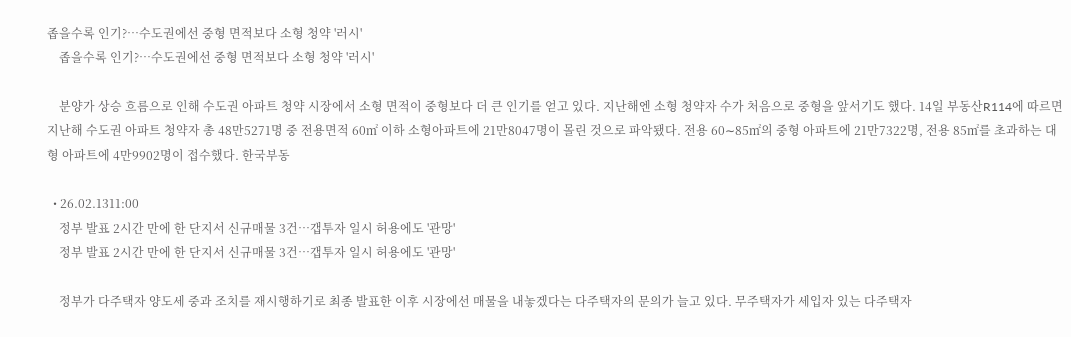좁을수록 인기?…수도권에선 중형 면적보다 소형 청약 '러시'
    좁을수록 인기?…수도권에선 중형 면적보다 소형 청약 '러시'

    분양가 상승 흐름으로 인해 수도권 아파트 청약 시장에서 소형 면적이 중형보다 더 큰 인기를 얻고 있다. 지난해엔 소형 청약자 수가 처음으로 중형을 앞서기도 했다. 14일 부동산R114에 따르면 지난해 수도권 아파트 청약자 총 48만5271명 중 전용면적 60㎡ 이하 소형아파트에 21만8047명이 몰린 것으로 파악됐다. 전용 60∼85㎡의 중형 아파트에 21만7322명, 전용 85㎡를 초과하는 대형 아파트에 4만9902명이 접수했다. 한국부동

  • 26.02.1311:00
    정부 발표 2시간 만에 한 단지서 신규매물 3건…갭투자 일시 허용에도 '관망'
    정부 발표 2시간 만에 한 단지서 신규매물 3건…갭투자 일시 허용에도 '관망'

    정부가 다주택자 양도세 중과 조치를 재시행하기로 최종 발표한 이후 시장에선 매물을 내놓겠다는 다주택자의 문의가 늘고 있다. 무주택자가 세입자 있는 다주택자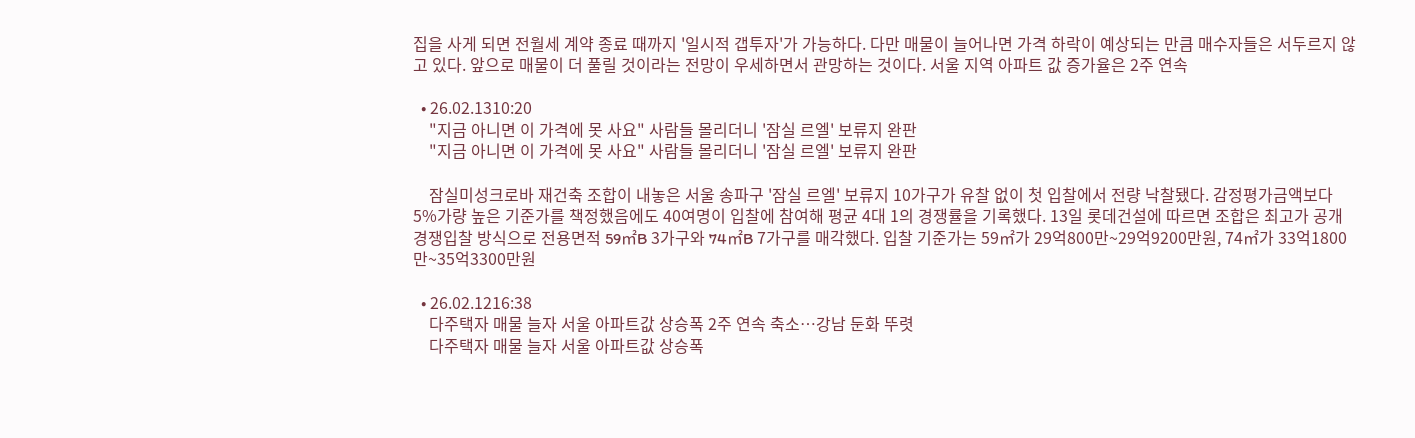집을 사게 되면 전월세 계약 종료 때까지 '일시적 갭투자'가 가능하다. 다만 매물이 늘어나면 가격 하락이 예상되는 만큼 매수자들은 서두르지 않고 있다. 앞으로 매물이 더 풀릴 것이라는 전망이 우세하면서 관망하는 것이다. 서울 지역 아파트 값 증가율은 2주 연속

  • 26.02.1310:20
    "지금 아니면 이 가격에 못 사요" 사람들 몰리더니 '잠실 르엘' 보류지 완판
    "지금 아니면 이 가격에 못 사요" 사람들 몰리더니 '잠실 르엘' 보류지 완판

    잠실미성크로바 재건축 조합이 내놓은 서울 송파구 '잠실 르엘' 보류지 10가구가 유찰 없이 첫 입찰에서 전량 낙찰됐다. 감정평가금액보다 5%가량 높은 기준가를 책정했음에도 40여명이 입찰에 참여해 평균 4대 1의 경쟁률을 기록했다. 13일 롯데건설에 따르면 조합은 최고가 공개경쟁입찰 방식으로 전용면적 59㎡B 3가구와 74㎡B 7가구를 매각했다. 입찰 기준가는 59㎡가 29억800만~29억9200만원, 74㎡가 33억1800만~35억3300만원

  • 26.02.1216:38
    다주택자 매물 늘자 서울 아파트값 상승폭 2주 연속 축소…강남 둔화 뚜렷
    다주택자 매물 늘자 서울 아파트값 상승폭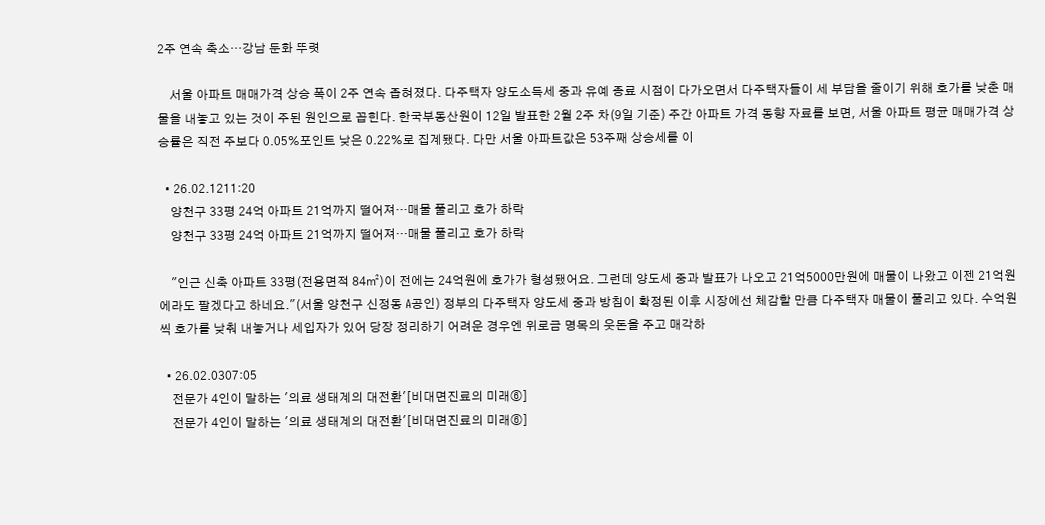2주 연속 축소…강남 둔화 뚜렷

    서울 아파트 매매가격 상승 폭이 2주 연속 좁혀졌다. 다주택자 양도소득세 중과 유예 종료 시점이 다가오면서 다주택자들이 세 부담을 줄이기 위해 호가를 낮춘 매물을 내놓고 있는 것이 주된 원인으로 꼽힌다. 한국부동산원이 12일 발표한 2월 2주 차(9일 기준) 주간 아파트 가격 동향 자료를 보면, 서울 아파트 평균 매매가격 상승률은 직전 주보다 0.05%포인트 낮은 0.22%로 집계됐다. 다만 서울 아파트값은 53주째 상승세를 이

  • 26.02.1211:20
    양천구 33평 24억 아파트 21억까지 떨어져…매물 풀리고 호가 하락
    양천구 33평 24억 아파트 21억까지 떨어져…매물 풀리고 호가 하락

    "인근 신축 아파트 33평(전용면적 84㎡)이 전에는 24억원에 호가가 형성됐어요. 그런데 양도세 중과 발표가 나오고 21억5000만원에 매물이 나왔고 이젠 21억원에라도 팔겠다고 하네요."(서울 양천구 신정동 A공인) 정부의 다주택자 양도세 중과 방침이 확정된 이후 시장에선 체감할 만큼 다주택자 매물이 풀리고 있다. 수억원씩 호가를 낮춰 내놓거나 세입자가 있어 당장 정리하기 어려운 경우엔 위로금 명목의 웃돈을 주고 매각하

  • 26.02.0307:05
    전문가 4인이 말하는 '의료 생태계의 대전환'[비대면진료의 미래⑥]
    전문가 4인이 말하는 '의료 생태계의 대전환'[비대면진료의 미래⑥]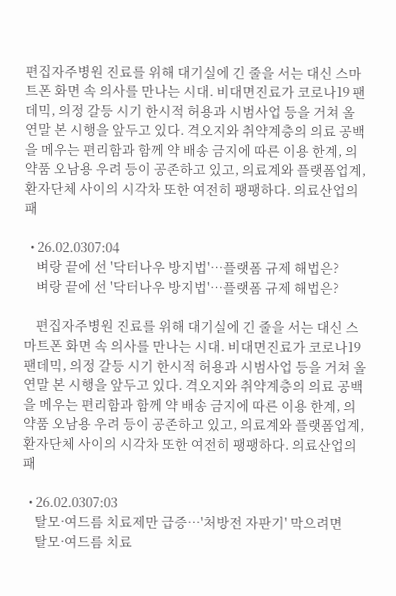편집자주병원 진료를 위해 대기실에 긴 줄을 서는 대신 스마트폰 화면 속 의사를 만나는 시대. 비대면진료가 코로나19 팬데믹, 의정 갈등 시기 한시적 허용과 시범사업 등을 거쳐 올 연말 본 시행을 앞두고 있다. 격오지와 취약계층의 의료 공백을 메우는 편리함과 함께 약 배송 금지에 따른 이용 한계, 의약품 오남용 우려 등이 공존하고 있고, 의료계와 플랫폼업계, 환자단체 사이의 시각차 또한 여전히 팽팽하다. 의료산업의 패

  • 26.02.0307:04
    벼랑 끝에 선 '닥터나우 방지법'…플랫폼 규제 해법은?
    벼랑 끝에 선 '닥터나우 방지법'…플랫폼 규제 해법은?

    편집자주병원 진료를 위해 대기실에 긴 줄을 서는 대신 스마트폰 화면 속 의사를 만나는 시대. 비대면진료가 코로나19 팬데믹, 의정 갈등 시기 한시적 허용과 시범사업 등을 거쳐 올 연말 본 시행을 앞두고 있다. 격오지와 취약계층의 의료 공백을 메우는 편리함과 함께 약 배송 금지에 따른 이용 한계, 의약품 오남용 우려 등이 공존하고 있고, 의료계와 플랫폼업계, 환자단체 사이의 시각차 또한 여전히 팽팽하다. 의료산업의 패

  • 26.02.0307:03
    탈모·여드름 치료제만 급증…'처방전 자판기' 막으려면
    탈모·여드름 치료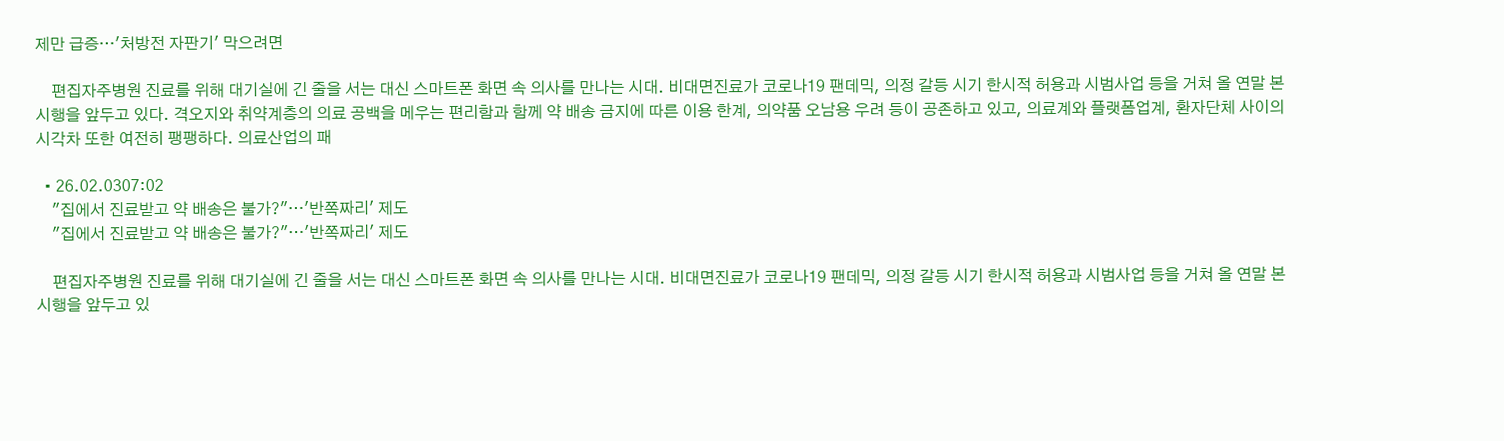제만 급증…'처방전 자판기' 막으려면

    편집자주병원 진료를 위해 대기실에 긴 줄을 서는 대신 스마트폰 화면 속 의사를 만나는 시대. 비대면진료가 코로나19 팬데믹, 의정 갈등 시기 한시적 허용과 시범사업 등을 거쳐 올 연말 본 시행을 앞두고 있다. 격오지와 취약계층의 의료 공백을 메우는 편리함과 함께 약 배송 금지에 따른 이용 한계, 의약품 오남용 우려 등이 공존하고 있고, 의료계와 플랫폼업계, 환자단체 사이의 시각차 또한 여전히 팽팽하다. 의료산업의 패

  • 26.02.0307:02
    "집에서 진료받고 약 배송은 불가?"…'반쪽짜리' 제도
    "집에서 진료받고 약 배송은 불가?"…'반쪽짜리' 제도

    편집자주병원 진료를 위해 대기실에 긴 줄을 서는 대신 스마트폰 화면 속 의사를 만나는 시대. 비대면진료가 코로나19 팬데믹, 의정 갈등 시기 한시적 허용과 시범사업 등을 거쳐 올 연말 본 시행을 앞두고 있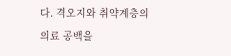다. 격오지와 취약계층의 의료 공백을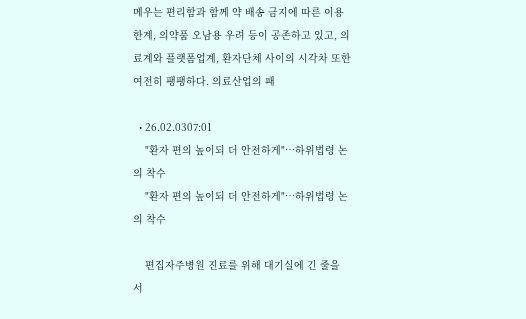메우는 편리함과 함께 약 배송 금지에 따른 이용 한계, 의약품 오남용 우려 등이 공존하고 있고, 의료계와 플랫폼업계, 환자단체 사이의 시각차 또한 여전히 팽팽하다. 의료산업의 패

  • 26.02.0307:01
    "환자 편의 높이되 더 안전하게"…하위법령 논의 착수
    "환자 편의 높이되 더 안전하게"…하위법령 논의 착수

    편집자주병원 진료를 위해 대기실에 긴 줄을 서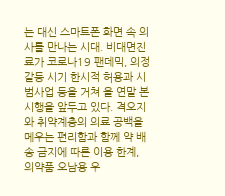는 대신 스마트폰 화면 속 의사를 만나는 시대. 비대면진료가 코로나19 팬데믹, 의정 갈등 시기 한시적 허용과 시범사업 등을 거쳐 올 연말 본 시행을 앞두고 있다. 격오지와 취약계층의 의료 공백을 메우는 편리함과 함께 약 배송 금지에 따른 이용 한계, 의약품 오남용 우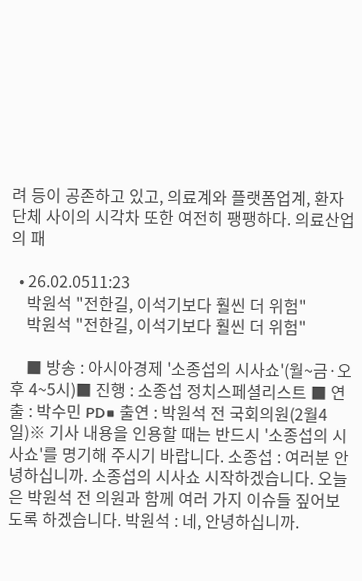려 등이 공존하고 있고, 의료계와 플랫폼업계, 환자단체 사이의 시각차 또한 여전히 팽팽하다. 의료산업의 패

  • 26.02.0511:23
    박원석 "전한길, 이석기보다 훨씬 더 위험"
    박원석 "전한길, 이석기보다 훨씬 더 위험"

    ■ 방송 : 아시아경제 '소종섭의 시사쇼'(월~금·오후 4~5시)■ 진행 : 소종섭 정치스페셜리스트 ■ 연출 : 박수민 PD■ 출연 : 박원석 전 국회의원(2월4일)※ 기사 내용을 인용할 때는 반드시 '소종섭의 시사쇼'를 명기해 주시기 바랍니다. 소종섭 : 여러분 안녕하십니까. 소종섭의 시사쇼 시작하겠습니다. 오늘은 박원석 전 의원과 함께 여러 가지 이슈들 짚어보도록 하겠습니다. 박원석 : 네, 안녕하십니까.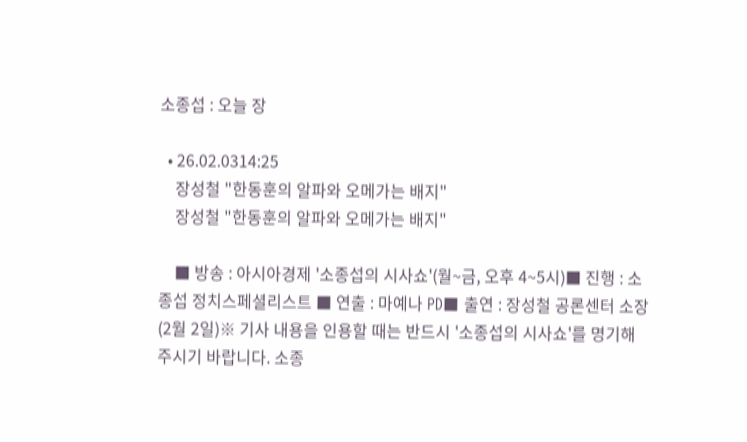소종섭 : 오늘 장

  • 26.02.0314:25
    장성철 "한동훈의 알파와 오메가는 배지"
    장성철 "한동훈의 알파와 오메가는 배지"

    ■ 방송 : 아시아경제 '소종섭의 시사쇼'(월~금, 오후 4~5시)■ 진행 : 소종섭 정치스페셜리스트 ■ 연출 : 마예나 PD■ 출연 : 장성철 공론센터 소장(2월 2일)※ 기사 내용을 인용할 때는 반드시 '소종섭의 시사쇼'를 명기해 주시기 바랍니다. 소종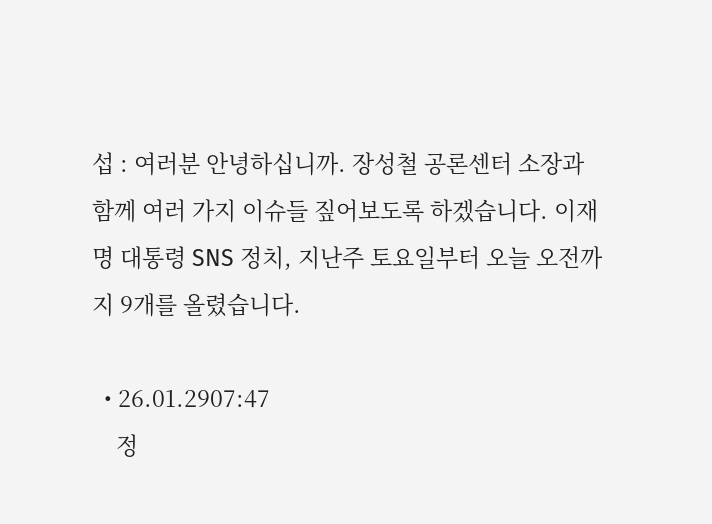섭 : 여러분 안녕하십니까. 장성철 공론센터 소장과 함께 여러 가지 이슈들 짚어보도록 하겠습니다. 이재명 대통령 SNS 정치, 지난주 토요일부터 오늘 오전까지 9개를 올렸습니다.

  • 26.01.2907:47
    정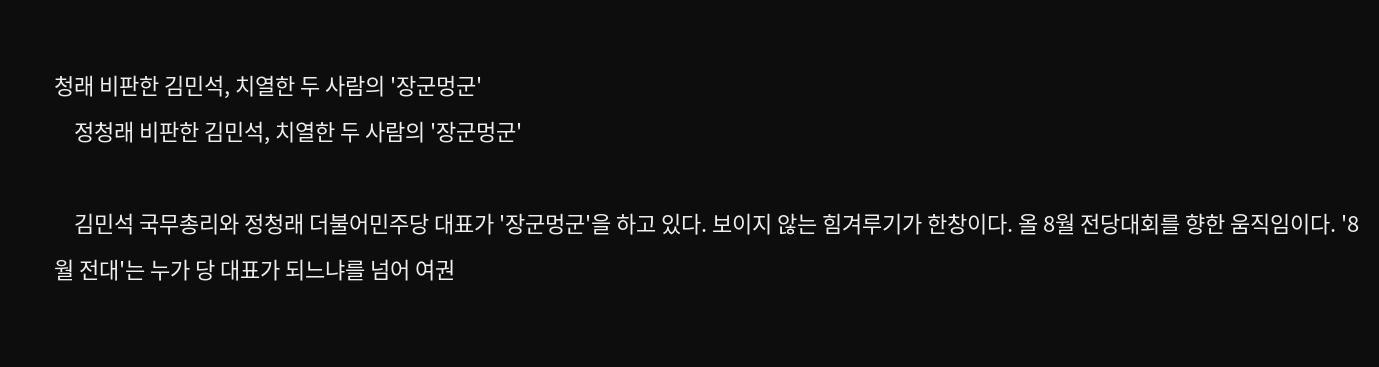청래 비판한 김민석, 치열한 두 사람의 '장군멍군'
    정청래 비판한 김민석, 치열한 두 사람의 '장군멍군'

    김민석 국무총리와 정청래 더불어민주당 대표가 '장군멍군'을 하고 있다. 보이지 않는 힘겨루기가 한창이다. 올 8월 전당대회를 향한 움직임이다. '8월 전대'는 누가 당 대표가 되느냐를 넘어 여권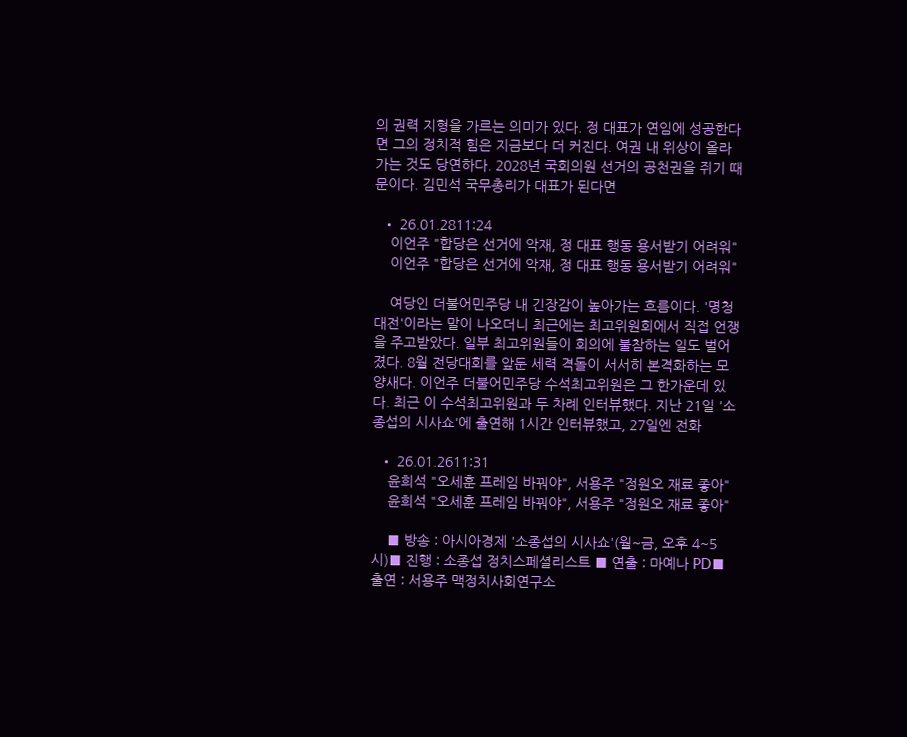의 권력 지형을 가르는 의미가 있다. 정 대표가 연임에 성공한다면 그의 정치적 힘은 지금보다 더 커진다. 여권 내 위상이 올라가는 것도 당연하다. 2028년 국회의원 선거의 공천권을 쥐기 때문이다. 김민석 국무총리가 대표가 된다면

  • 26.01.2811:24
    이언주 "합당은 선거에 악재, 정 대표 행동 용서받기 어려워"
    이언주 "합당은 선거에 악재, 정 대표 행동 용서받기 어려워"

    여당인 더불어민주당 내 긴장감이 높아가는 흐름이다. '명청대전'이라는 말이 나오더니 최근에는 최고위원회에서 직접 언쟁을 주고받았다. 일부 최고위원들이 회의에 불참하는 일도 벌어졌다. 8월 전당대회를 앞둔 세력 격돌이 서서히 본격화하는 모양새다. 이언주 더불어민주당 수석최고위원은 그 한가운데 있다. 최근 이 수석최고위원과 두 차례 인터뷰했다. 지난 21일 '소종섭의 시사쇼'에 출연해 1시간 인터뷰했고, 27일엔 전화

  • 26.01.2611:31
    윤희석 "오세훈 프레임 바꿔야", 서용주 "정원오 재료 좋아"
    윤희석 "오세훈 프레임 바꿔야", 서용주 "정원오 재료 좋아"

    ■ 방송 : 아시아경제 '소종섭의 시사쇼'(월~금, 오후 4~5시)■ 진행 : 소종섭 정치스페셜리스트 ■ 연출 : 마예나 PD■ 출연 : 서용주 맥정치사회연구소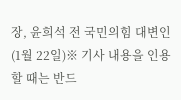장, 윤희석 전 국민의힘 대변인(1월 22일)※ 기사 내용을 인용할 때는 반드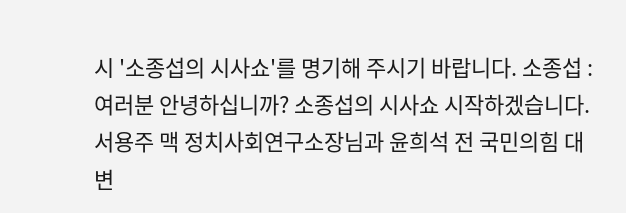시 '소종섭의 시사쇼'를 명기해 주시기 바랍니다. 소종섭 : 여러분 안녕하십니까? 소종섭의 시사쇼 시작하겠습니다. 서용주 맥 정치사회연구소장님과 윤희석 전 국민의힘 대변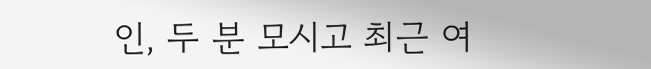인, 두 분 모시고 최근 여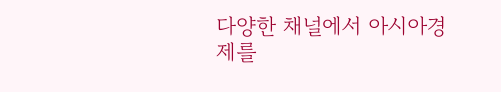다양한 채널에서 아시아경제를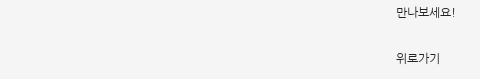만나보세요!

위로가기